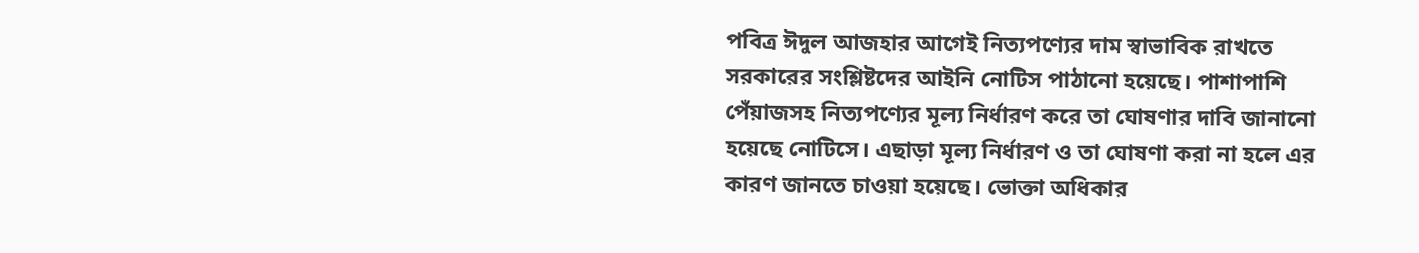পবিত্র ঈদুল আজহার আগেই নিত্যপণ্যের দাম স্বাভাবিক রাখতে সরকারের সংশ্লিষ্টদের আইনি নোটিস পাঠানো হয়েছে। পাশাপাশি পেঁয়াজসহ নিত্যপণ্যের মূল্য নির্ধারণ করে তা ঘোষণার দাবি জানানো হয়েছে নোটিসে। এছাড়া মূল্য নির্ধারণ ও তা ঘোষণা করা না হলে এর
কারণ জানতে চাওয়া হয়েছে। ভোক্তা অধিকার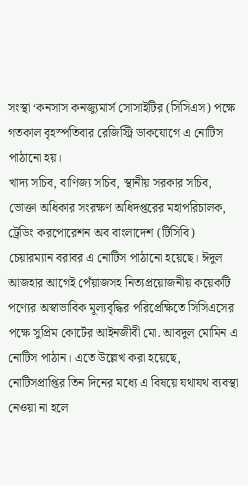সংস্থা ‘কনসাস কনজ্যুমার্স সোসাইটির (সিসিএস) পক্ষে গতকাল বৃহস্পতিবার রেজিস্ট্রি ডাকযোগে এ নোটিস পাঠানো হয়।
খাদ্য সচিব, বাণিজ্য সচিব, স্থানীয় সরকার সচিব, ভোক্তা অধিকার সংরক্ষণ অধিদপ্তরের মহাপরিচালক, ট্রেডিং করপোরেশন অব বাংলাদেশ (টিসিবি) চেয়ারম্যান বরাবর এ নোটিস পাঠানো হয়েছে। ঈদুল আজহার আগেই পেঁয়াজসহ নিত্যপ্রয়োজনীয় কয়েকটি পণ্যের অস্বাভাবিক মূল্যবৃদ্ধির পরিপ্রেক্ষিতে সিসিএসের পক্ষে সুপ্রিম কোর্টের আইনজীবী মো. আবদুল মোমিন এ নোটিস পাঠান। এতে উল্লেখ করা হয়েছে, নোটিসপ্রাপ্তির তিন দিনের মধ্যে এ বিষয়ে যথাযথ ব্যবস্থা নেওয়া না হলে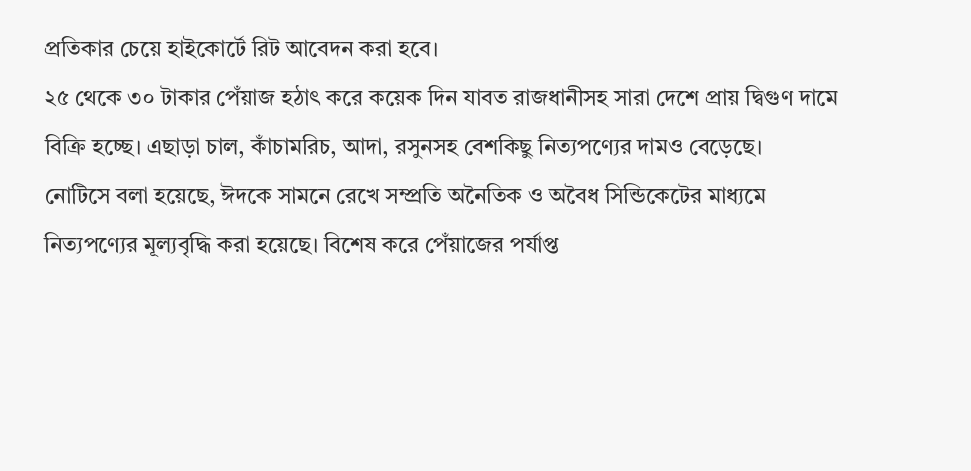প্রতিকার চেয়ে হাইকোর্টে রিট আবেদন করা হবে।
২৫ থেকে ৩০ টাকার পেঁয়াজ হঠাৎ করে কয়েক দিন যাবত রাজধানীসহ সারা দেশে প্রায় দ্বিগুণ দামে বিক্রি হচ্ছে। এছাড়া চাল, কাঁচামরিচ, আদা, রসুনসহ বেশকিছু নিত্যপণ্যের দামও বেড়েছে।
নোটিসে বলা হয়েছে, ঈদকে সামনে রেখে সম্প্রতি অনৈতিক ও অবৈধ সিন্ডিকেটের মাধ্যমে নিত্যপণ্যের মূল্যবৃদ্ধি করা হয়েছে। বিশেষ করে পেঁয়াজের পর্যাপ্ত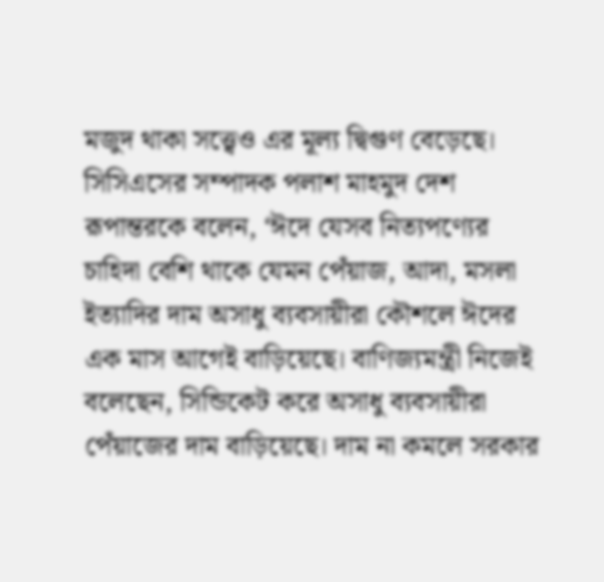মজুদ থাকা সত্ত্বেও এর মূল্য দ্বিগুণ বেড়েছে।
সিসিএসের সম্পাদক পলাশ মাহমুদ দেশ রূপান্তরকে বলেন, ‘ঈদে যেসব নিত্যপণ্যের চাহিদা বেশি থাকে যেমন পেঁয়াজ, আদা, মসলা ইত্যাদির দাম অসাধু ব্যবসায়ীরা কৌশলে ঈদের এক মাস আগেই বাড়িয়েছে। বাণিজ্যমন্ত্রী নিজেই বলেছেন, সিন্ডিকেট করে অসাধু ব্যবসায়ীরা পেঁয়াজের দাম বাড়িয়েছে। দাম না কমলে সরকার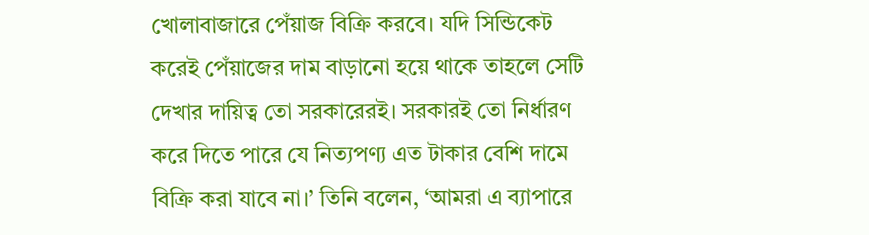খোলাবাজারে পেঁয়াজ বিক্রি করবে। যদি সিন্ডিকেট করেই পেঁয়াজের দাম বাড়ানো হয়ে থাকে তাহলে সেটি দেখার দায়িত্ব তো সরকারেরই। সরকারই তো নির্ধারণ করে দিতে পারে যে নিত্যপণ্য এত টাকার বেশি দামে বিক্রি করা যাবে না।’ তিনি বলেন, ‘আমরা এ ব্যাপারে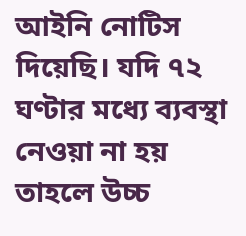আইনি নোটিস দিয়েছি। যদি ৭২ ঘণ্টার মধ্যে ব্যবস্থা নেওয়া না হয় তাহলে উচ্চ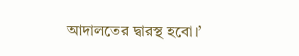আদালতের দ্বারস্থ হবো।’